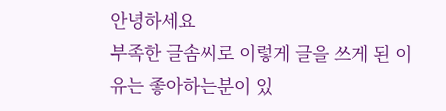안녕하세요
부족한 글솜씨로 이렇게 글을 쓰게 된 이유는 좋아하는분이 있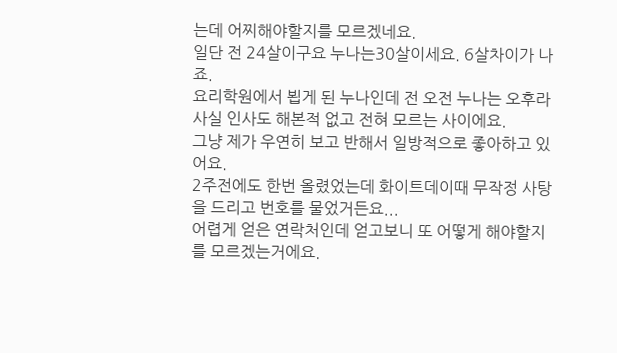는데 어찌해야할지를 모르겠네요.
일단 전 24살이구요 누나는30살이세요. 6살차이가 나죠.
요리학원에서 뵙게 된 누나인데 전 오전 누나는 오후라 사실 인사도 해본적 없고 전혀 모르는 사이에요.
그냥 제가 우연히 보고 반해서 일방적으로 좋아하고 있어요.
2주전에도 한번 올렸었는데 화이트데이때 무작정 사탕을 드리고 번호를 물었거든요...
어렵게 얻은 연락처인데 얻고보니 또 어떻게 해야할지를 모르겠는거에요.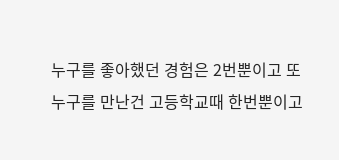누구를 좋아했던 경험은 2번뿐이고 또 누구를 만난건 고등학교때 한번뿐이고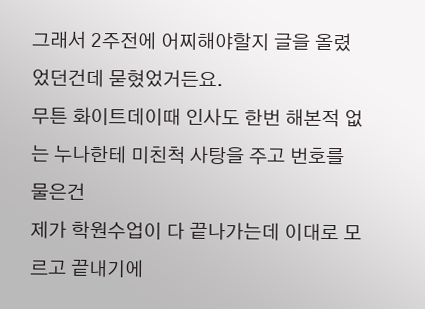그래서 2주전에 어찌해야할지 글을 올렸었던건데 묻혔었거든요.
무튼 화이트데이때 인사도 한번 해본적 없는 누나한테 미친척 사탕을 주고 번호를 물은건
제가 학원수업이 다 끝나가는데 이대로 모르고 끝내기에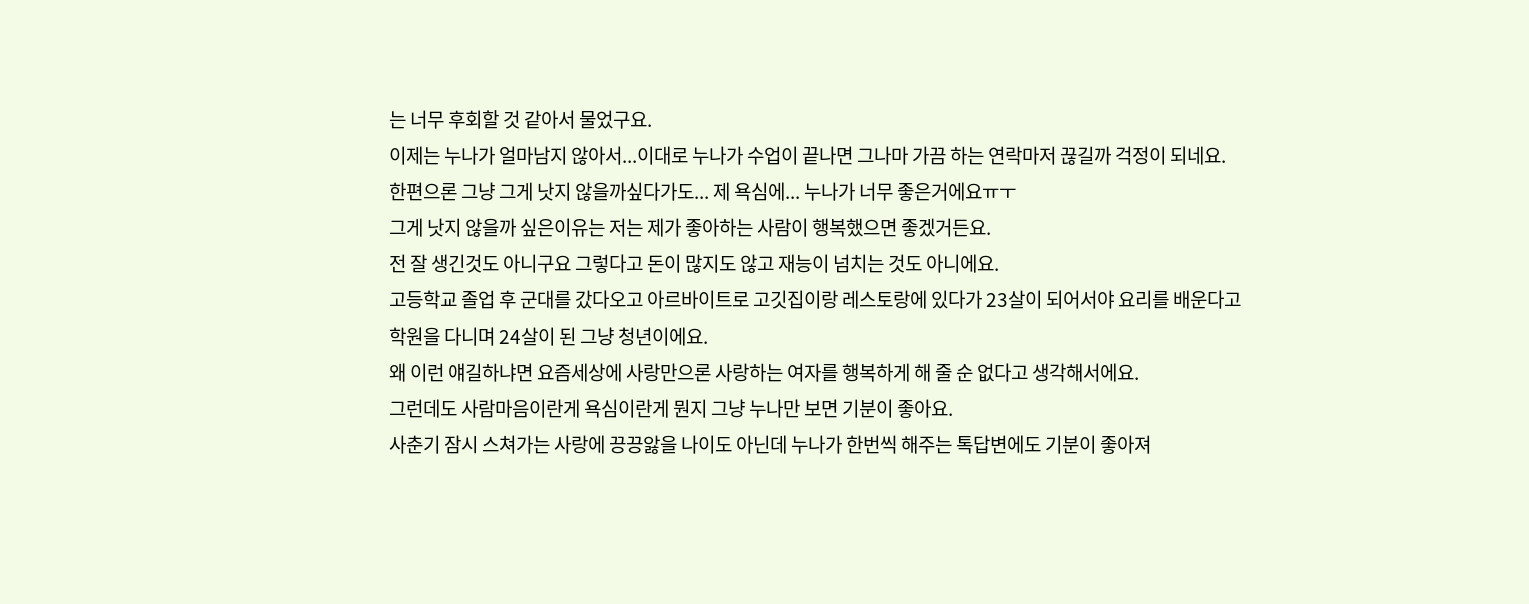는 너무 후회할 것 같아서 물었구요.
이제는 누나가 얼마남지 않아서...이대로 누나가 수업이 끝나면 그나마 가끔 하는 연락마저 끊길까 걱정이 되네요.
한편으론 그냥 그게 낫지 않을까싶다가도... 제 욕심에... 누나가 너무 좋은거에요ㅠㅜ
그게 낫지 않을까 싶은이유는 저는 제가 좋아하는 사람이 행복했으면 좋겠거든요.
전 잘 생긴것도 아니구요 그렇다고 돈이 많지도 않고 재능이 넘치는 것도 아니에요.
고등학교 졸업 후 군대를 갔다오고 아르바이트로 고깃집이랑 레스토랑에 있다가 23살이 되어서야 요리를 배운다고
학원을 다니며 24살이 된 그냥 청년이에요.
왜 이런 얘길하냐면 요즘세상에 사랑만으론 사랑하는 여자를 행복하게 해 줄 순 없다고 생각해서에요.
그런데도 사람마음이란게 욕심이란게 뭔지 그냥 누나만 보면 기분이 좋아요.
사춘기 잠시 스쳐가는 사랑에 끙끙앓을 나이도 아닌데 누나가 한번씩 해주는 톡답변에도 기분이 좋아져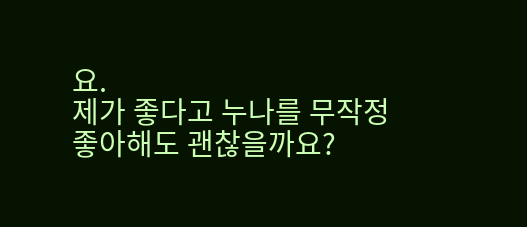요.
제가 좋다고 누나를 무작정 좋아해도 괜찮을까요?